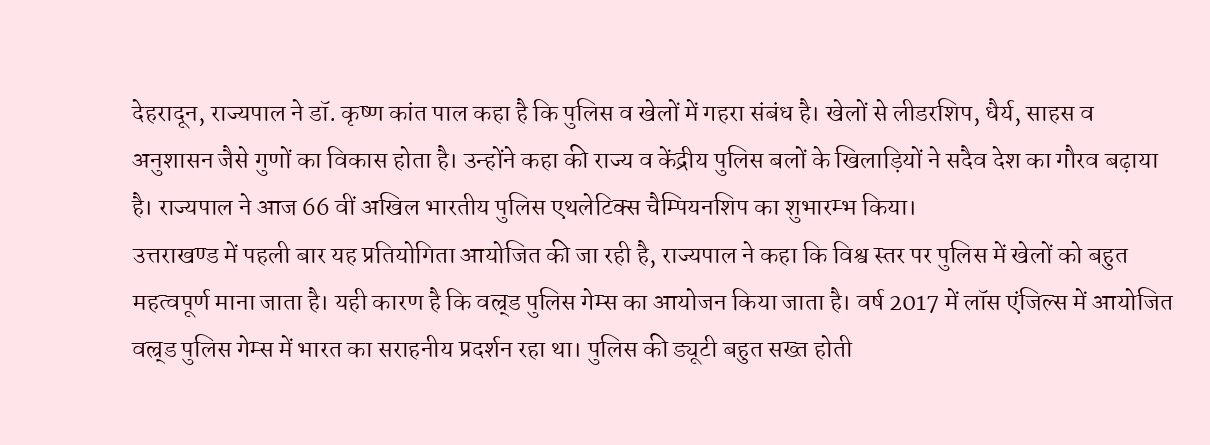देहरादून, राज्यपाल ने डॉ. कृष्ण कांत पाल कहा है कि पुलिस व खेलों में गहरा संबंध है। खेलों से लीडरशिप, धैर्य, साहस व अनुशासन जैसे गुणों का विकास होता है। उन्होंने कहा की राज्य व केंद्रीय पुलिस बलों के खिलाड़ियों ने सदैव देश का गौरव बढ़ाया है। राज्यपाल ने आज 66 वीं अखिल भारतीय पुलिस एथलेटिक्स चैम्पियनशिप का शुभारम्भ किया।
उत्तराखण्ड में पहली बार यह प्रतियोगिता आयोजित की जा रही है, राज्यपाल ने कहा कि विश्व स्तर पर पुलिस में खेलों को बहुत महत्वपूर्ण माना जाता है। यही कारण है कि वल्र्ड पुलिस गेम्स का आयोजन किया जाता है। वर्ष 2017 में लॉस एंजिल्स में आयोजित वल्र्ड पुलिस गेम्स में भारत का सराहनीय प्रदर्शन रहा था। पुलिस की ड्यूटी बहुत सख्त होती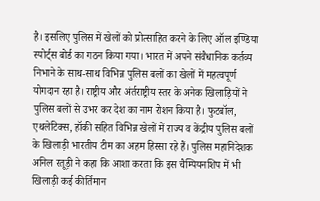है। इसलिए पुलिस में खेलों को प्रोत्साहित करने के लिए ऑल इण्डिया स्पोर्ट्स बोर्ड का गठन किया गया। भारत में अपने संवैधानिक कर्तव्य निभाने के साथ-साथ विभिन्न पुलिस बलों का खेलों में महत्वपूर्ण योगदान रहा है। राष्ट्रीय और अंर्तराष्ट्रीय स्तर के अनेक खिलाड़ियों ने पुलिस बलों से उभर कर देश का नाम रोशन किया है। फुटबॉल, एथलेटिक्स, हॉकी सहित विभिन्न खेलों में राज्य व केंद्रीय पुलिस बलों के खिलाड़ी भारतीय टीम का अहम हिस्सा रहे हैं। पुलिस महानिदेशक अनिल रतूड़ी ने कहा कि आशा करता कि इस चैम्पियनशिप में भी खिलाड़ी कई कीर्तिमान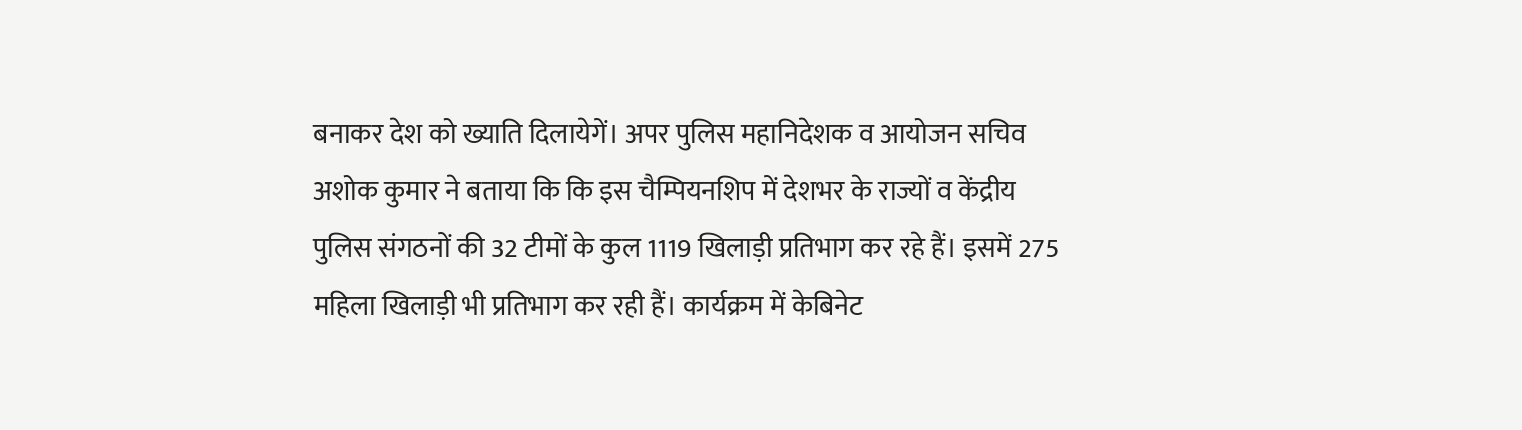बनाकर देश को ख्याति दिलायेगें। अपर पुलिस महानिदेशक व आयोजन सचिव अशोक कुमार ने बताया कि कि इस चैम्पियनशिप में देशभर के राज्यों व केंद्रीय पुलिस संगठनों की 32 टीमों के कुल 1119 खिलाड़ी प्रतिभाग कर रहे हैं। इसमें 275 महिला खिलाड़ी भी प्रतिभाग कर रही हैं। कार्यक्रम में केबिनेट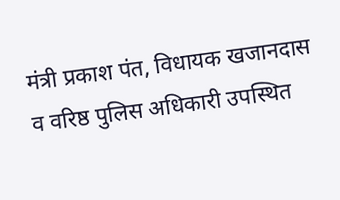मंत्री प्रकाश पंत, विधायक खजानदास व वरिष्ठ पुलिस अधिकारी उपस्थित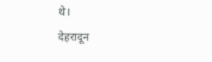थे।
देहरादून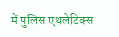में पुलिस एथलेटिक्स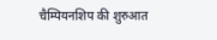चैम्पियनशिप की शुरुआत